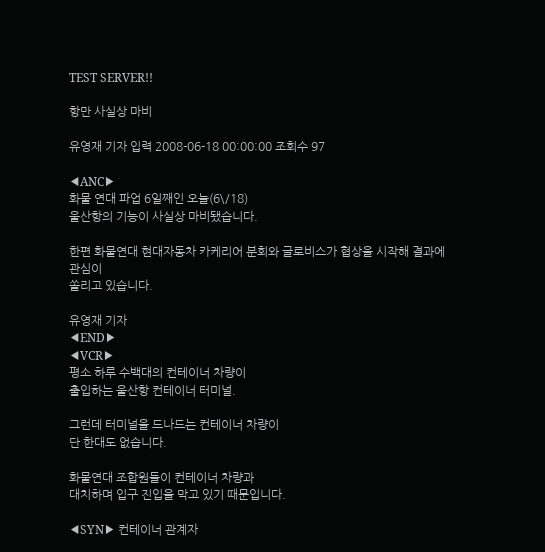TEST SERVER!!

항만 사실상 마비

유영재 기자 입력 2008-06-18 00:00:00 조회수 97

◀ANC▶
화물 연대 파업 6일째인 오늘(6\/18)
울산항의 기능이 사실상 마비됐습니다.

한편 화물연대 현대자동차 카케리어 분회와 글로비스가 협상을 시작해 결과에 관심이
쏠리고 있습니다.

유영재 기자
◀END▶
◀VCR▶
평소 하루 수백대의 컨테이너 차량이
출입하는 울산항 컨테이너 터미널.

그런데 터미널을 드나드는 컨테이너 차량이
단 한대도 없습니다.

화물연대 조합원들이 컨테이너 차량과
대치하며 입구 진입을 막고 있기 때문입니다.

◀SYN▶ 컨테이너 관계자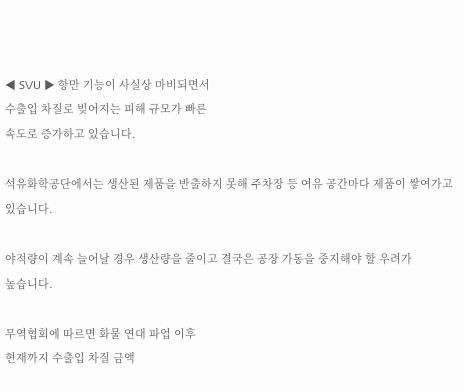◀ S\/U ▶ 항만 기능이 사실상 마비되면서
수출입 차질로 빚어지는 피해 규모가 빠른
속도로 증가하고 있습니다.

석유화학공단에서는 생산된 제품을 반출하지 못해 주차장 등 여유 공간마다 제품이 쌓여가고 있습니다.

야적량이 계속 늘어날 경우 생산량을 줄이고 결국은 공장 가동을 중지해야 할 우려가
높습니다.

무역협회에 따르면 화물 연대 파업 이후
현재까지 수출입 차질 금액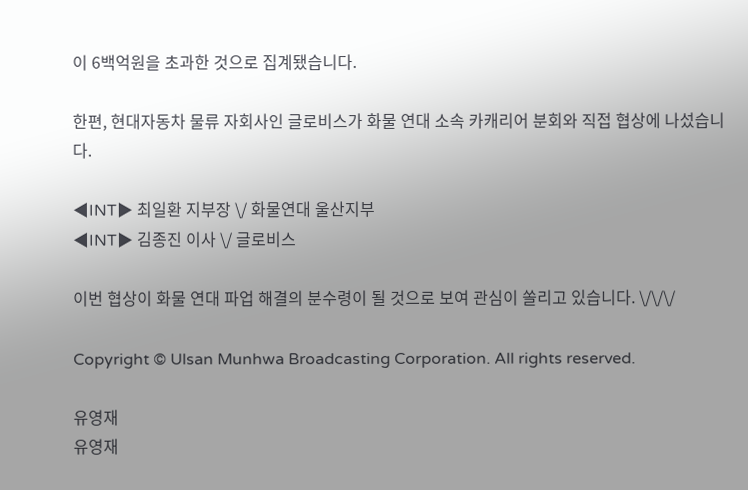이 6백억원을 초과한 것으로 집계됐습니다.

한편, 현대자동차 물류 자회사인 글로비스가 화물 연대 소속 카캐리어 분회와 직접 협상에 나섰습니다.

◀INT▶ 최일환 지부장 \/ 화물연대 울산지부
◀INT▶ 김종진 이사 \/ 글로비스

이번 협상이 화물 연대 파업 해결의 분수령이 될 것으로 보여 관심이 쏠리고 있습니다. \/\/\/

Copyright © Ulsan Munhwa Broadcasting Corporation. All rights reserved.

유영재
유영재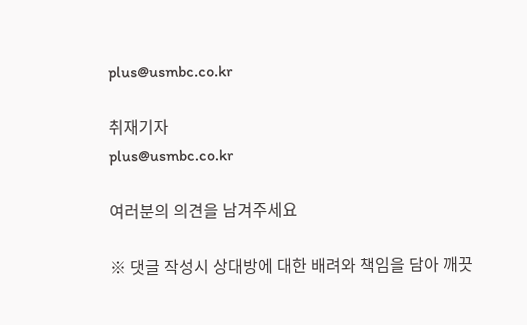plus@usmbc.co.kr

취재기자
plus@usmbc.co.kr

여러분의 의견을 남겨주세요

※ 댓글 작성시 상대방에 대한 배려와 책임을 담아 깨끗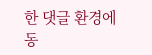한 댓글 환경에 동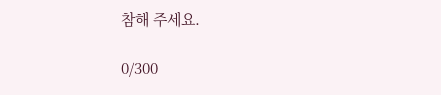참해 주세요.

0/300